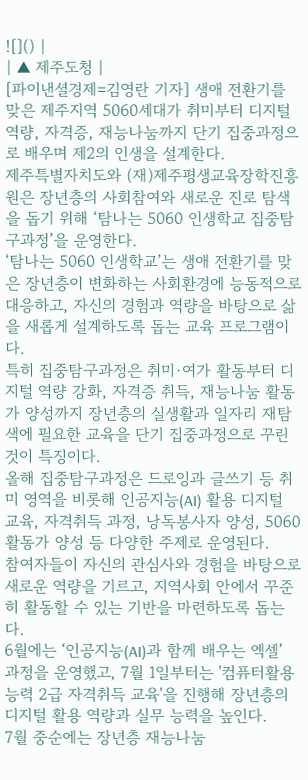![]() |
| ▲ 제주도청 |
[파이낸셜경제=김영란 기자] 생애 전환기를 맞은 제주지역 5060세대가 취미부터 디지털 역량, 자격증, 재능나눔까지 단기 집중과정으로 배우며 제2의 인생을 설계한다.
제주특별자치도와 (재)제주평생교육장학진흥원은 장년층의 사회참여와 새로운 진로 탐색을 돕기 위해 ‘탐나는 5060 인생학교 집중탐구과정’을 운영한다.
‘탐나는 5060 인생학교’는 생애 전환기를 맞은 장년층이 변화하는 사회환경에 능동적으로 대응하고, 자신의 경험과 역량을 바탕으로 삶을 새롭게 설계하도록 돕는 교육 프로그램이다.
특히 집중탐구과정은 취미·여가 활동부터 디지털 역량 강화, 자격증 취득, 재능나눔 활동가 양성까지 장년층의 실생활과 일자리 재탐색에 필요한 교육을 단기 집중과정으로 꾸린 것이 특징이다.
올해 집중탐구과정은 드로잉과 글쓰기 등 취미 영역을 비롯해 인공지능(AI) 활용 디지털 교육, 자격취득 과정, 낭독봉사자 양성, 5060 활동가 양성 등 다양한 주제로 운영된다.
참여자들이 자신의 관심사와 경험을 바탕으로 새로운 역량을 기르고, 지역사회 안에서 꾸준히 활동할 수 있는 기반을 마련하도록 돕는다.
6월에는 ‘인공지능(AI)과 함께 배우는 엑셀’ 과정을 운영했고, 7월 1일부터는 '컴퓨터활용능력 2급 자격취득 교육'을 진행해 장년층의 디지털 활용 역량과 실무 능력을 높인다.
7월 중순에는 장년층 재능나눔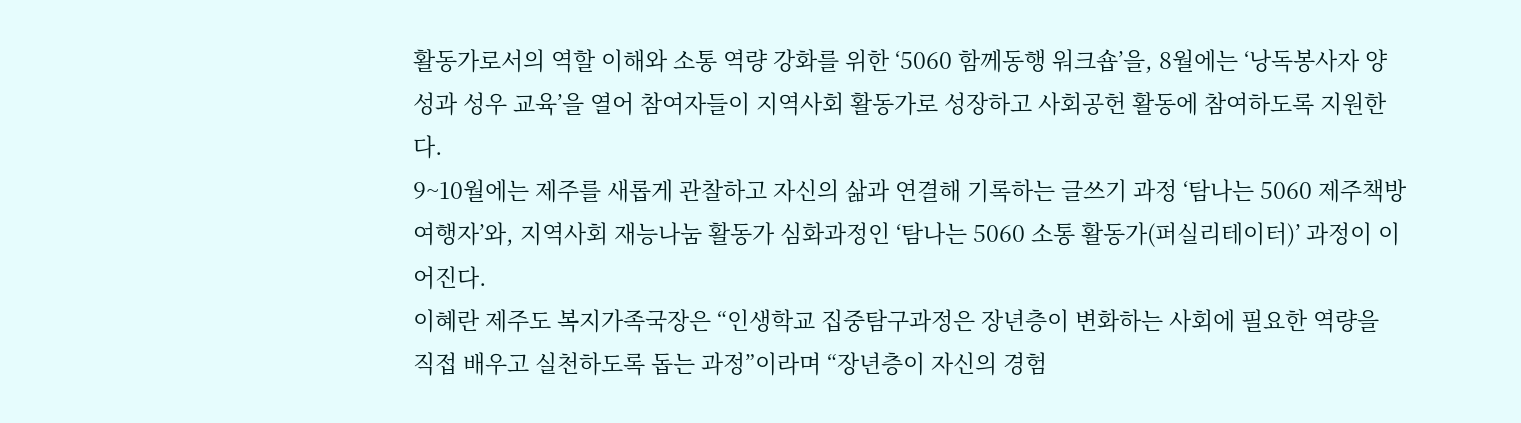활동가로서의 역할 이해와 소통 역량 강화를 위한 ‘5060 함께동행 워크숍’을, 8월에는 ‘낭독봉사자 양성과 성우 교육’을 열어 참여자들이 지역사회 활동가로 성장하고 사회공헌 활동에 참여하도록 지원한다.
9~10월에는 제주를 새롭게 관찰하고 자신의 삶과 연결해 기록하는 글쓰기 과정 ‘탐나는 5060 제주책방 여행자’와, 지역사회 재능나눔 활동가 심화과정인 ‘탐나는 5060 소통 활동가(퍼실리테이터)’ 과정이 이어진다.
이혜란 제주도 복지가족국장은 “인생학교 집중탐구과정은 장년층이 변화하는 사회에 필요한 역량을 직접 배우고 실천하도록 돕는 과정”이라며 “장년층이 자신의 경험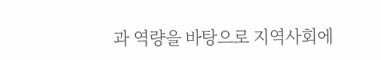과 역량을 바탕으로 지역사회에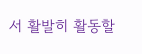서 활발히 활동할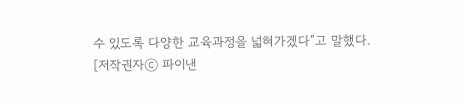수 있도록 다양한 교육과정을 넓혀가겠다”고 말했다.
[저작권자ⓒ 파이낸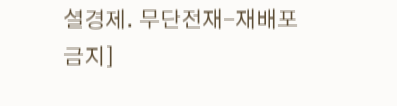셜경제. 무단전재-재배포 금지]